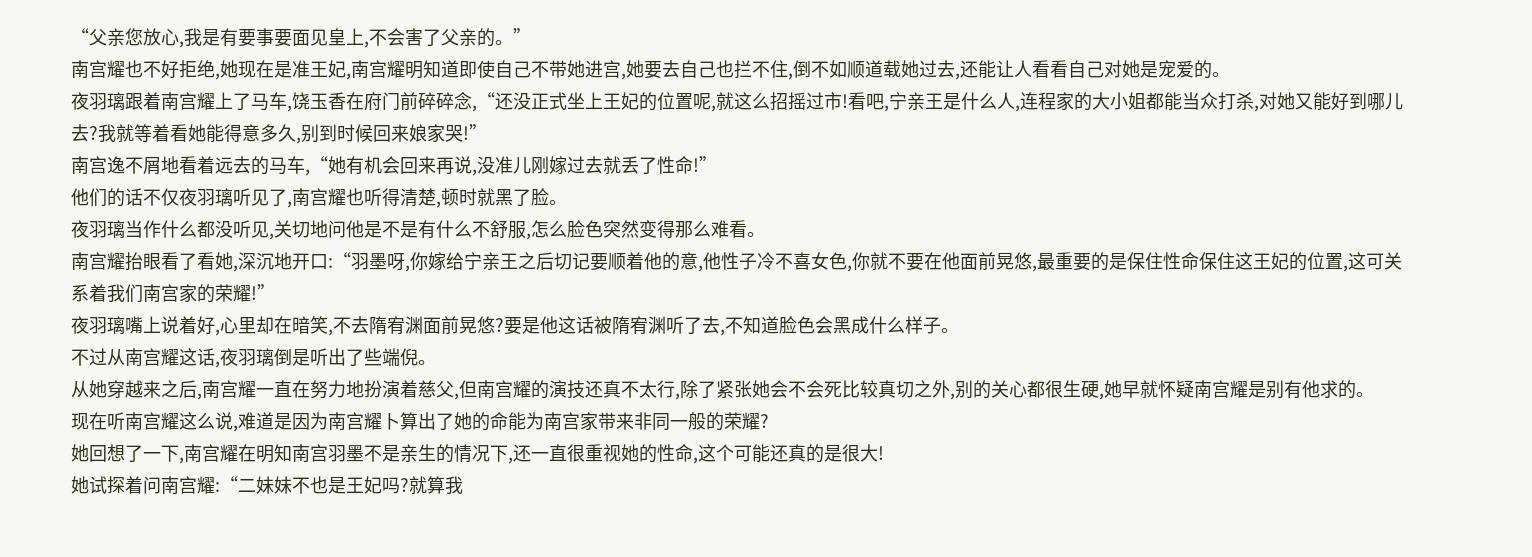“父亲您放心,我是有要事要面见皇上,不会害了父亲的。”
南宫耀也不好拒绝,她现在是准王妃,南宫耀明知道即使自己不带她进宫,她要去自己也拦不住,倒不如顺道载她过去,还能让人看看自己对她是宠爱的。
夜羽璃跟着南宫耀上了马车,饶玉香在府门前碎碎念,“还没正式坐上王妃的位置呢,就这么招摇过市!看吧,宁亲王是什么人,连程家的大小姐都能当众打杀,对她又能好到哪儿去?我就等着看她能得意多久,别到时候回来娘家哭!”
南宫逸不屑地看着远去的马车,“她有机会回来再说,没准儿刚嫁过去就丢了性命!”
他们的话不仅夜羽璃听见了,南宫耀也听得清楚,顿时就黑了脸。
夜羽璃当作什么都没听见,关切地问他是不是有什么不舒服,怎么脸色突然变得那么难看。
南宫耀抬眼看了看她,深沉地开口:“羽墨呀,你嫁给宁亲王之后切记要顺着他的意,他性子冷不喜女色,你就不要在他面前晃悠,最重要的是保住性命保住这王妃的位置,这可关系着我们南宫家的荣耀!”
夜羽璃嘴上说着好,心里却在暗笑,不去隋宥渊面前晃悠?要是他这话被隋宥渊听了去,不知道脸色会黑成什么样子。
不过从南宫耀这话,夜羽璃倒是听出了些端倪。
从她穿越来之后,南宫耀一直在努力地扮演着慈父,但南宫耀的演技还真不太行,除了紧张她会不会死比较真切之外,别的关心都很生硬,她早就怀疑南宫耀是别有他求的。
现在听南宫耀这么说,难道是因为南宫耀卜算出了她的命能为南宫家带来非同一般的荣耀?
她回想了一下,南宫耀在明知南宫羽墨不是亲生的情况下,还一直很重视她的性命,这个可能还真的是很大!
她试探着问南宫耀:“二妹妹不也是王妃吗?就算我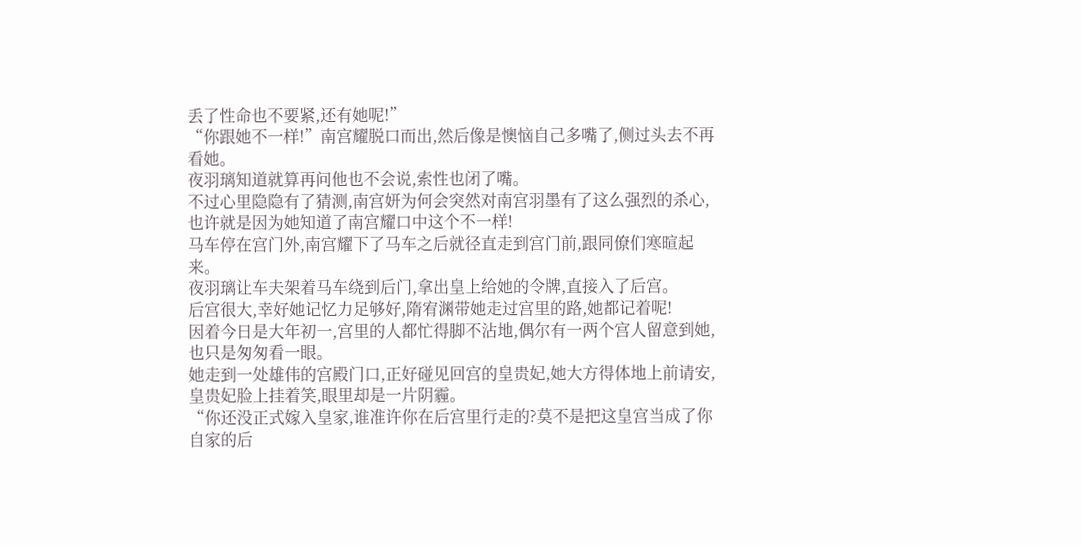丢了性命也不要紧,还有她呢!”
“你跟她不一样!”南宫耀脱口而出,然后像是懊恼自己多嘴了,侧过头去不再看她。
夜羽璃知道就算再问他也不会说,索性也闭了嘴。
不过心里隐隐有了猜测,南宫妍为何会突然对南宫羽墨有了这么强烈的杀心,也许就是因为她知道了南宫耀口中这个不一样!
马车停在宫门外,南宫耀下了马车之后就径直走到宫门前,跟同僚们寒暄起来。
夜羽璃让车夫架着马车绕到后门,拿出皇上给她的令牌,直接入了后宫。
后宫很大,幸好她记忆力足够好,隋宥渊带她走过宫里的路,她都记着呢!
因着今日是大年初一,宫里的人都忙得脚不沾地,偶尔有一两个宫人留意到她,也只是匆匆看一眼。
她走到一处雄伟的宫殿门口,正好碰见回宫的皇贵妃,她大方得体地上前请安,皇贵妃脸上挂着笑,眼里却是一片阴霾。
“你还没正式嫁入皇家,谁准许你在后宫里行走的?莫不是把这皇宫当成了你自家的后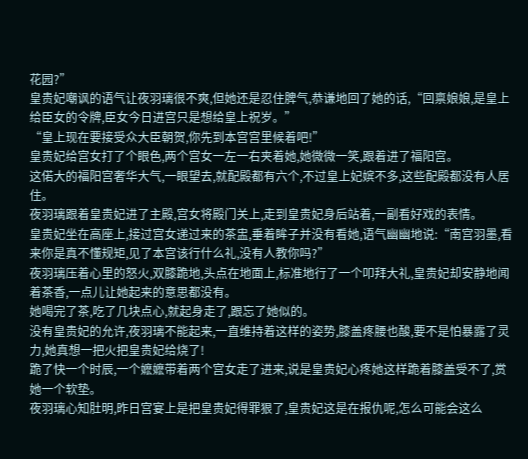花园?”
皇贵妃嘲讽的语气让夜羽璃很不爽,但她还是忍住脾气,恭谦地回了她的话,“回禀娘娘,是皇上给臣女的令牌,臣女今日进宫只是想给皇上祝岁。”
“皇上现在要接受众大臣朝贺,你先到本宫宫里候着吧!”
皇贵妃给宫女打了个眼色,两个宫女一左一右夹着她,她微微一笑,跟着进了福阳宫。
这偌大的福阳宫奢华大气,一眼望去,就配殿都有六个,不过皇上妃嫔不多,这些配殿都没有人居住。
夜羽璃跟着皇贵妃进了主殿,宫女将殿门关上,走到皇贵妃身后站着,一副看好戏的表情。
皇贵妃坐在高座上,接过宫女递过来的茶盅,垂着眸子并没有看她,语气幽幽地说:“南宫羽墨,看来你是真不懂规矩,见了本宫该行什么礼,没有人教你吗?”
夜羽璃压着心里的怒火,双膝跪地,头点在地面上,标准地行了一个叩拜大礼,皇贵妃却安静地闻着茶香,一点儿让她起来的意思都没有。
她喝完了茶,吃了几块点心,就起身走了,跟忘了她似的。
没有皇贵妃的允许,夜羽璃不能起来,一直维持着这样的姿势,膝盖疼腰也酸,要不是怕暴露了灵力,她真想一把火把皇贵妃给烧了!
跪了快一个时辰,一个嬷嬷带着两个宫女走了进来,说是皇贵妃心疼她这样跪着膝盖受不了,赏她一个软垫。
夜羽璃心知肚明,昨日宫宴上是把皇贵妃得罪狠了,皇贵妃这是在报仇呢,怎么可能会这么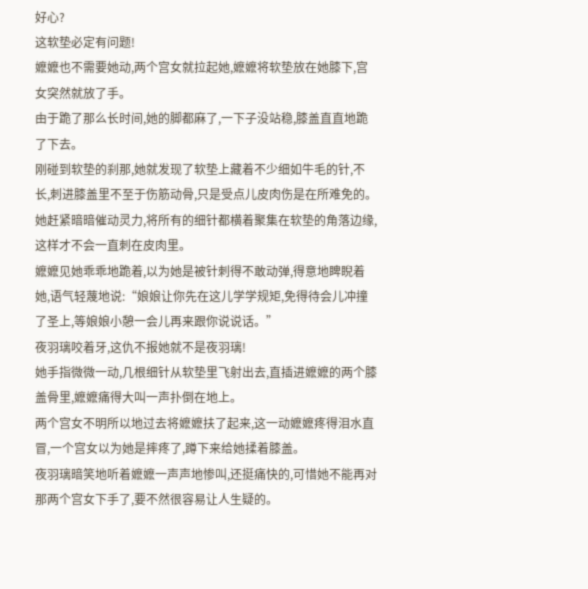好心?
这软垫必定有问题!
嬷嬷也不需要她动,两个宫女就拉起她,嬷嬷将软垫放在她膝下,宫女突然就放了手。
由于跪了那么长时间,她的脚都麻了,一下子没站稳,膝盖直直地跪了下去。
刚碰到软垫的刹那,她就发现了软垫上藏着不少细如牛毛的针,不长,刺进膝盖里不至于伤筋动骨,只是受点儿皮肉伤是在所难免的。
她赶紧暗暗催动灵力,将所有的细针都横着聚集在软垫的角落边缘,这样才不会一直刺在皮肉里。
嬷嬷见她乖乖地跪着,以为她是被针刺得不敢动弹,得意地睥睨着她,语气轻蔑地说:“娘娘让你先在这儿学学规矩,免得待会儿冲撞了圣上,等娘娘小憩一会儿再来跟你说说话。”
夜羽璃咬着牙,这仇不报她就不是夜羽璃!
她手指微微一动,几根细针从软垫里飞射出去,直插进嬷嬷的两个膝盖骨里,嬷嬷痛得大叫一声扑倒在地上。
两个宫女不明所以地过去将嬷嬷扶了起来,这一动嬷嬷疼得泪水直冒,一个宫女以为她是摔疼了,蹲下来给她揉着膝盖。
夜羽璃暗笑地听着嬷嬷一声声地惨叫,还挺痛快的,可惜她不能再对那两个宫女下手了,要不然很容易让人生疑的。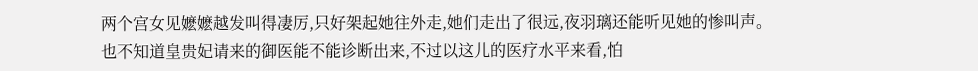两个宫女见嬷嬷越发叫得凄厉,只好架起她往外走,她们走出了很远,夜羽璃还能听见她的惨叫声。
也不知道皇贵妃请来的御医能不能诊断出来,不过以这儿的医疗水平来看,怕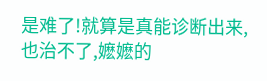是难了!就算是真能诊断出来,也治不了,嬷嬷的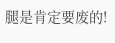腿是肯定要废的!